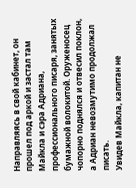Направляясь в свой кабинет, он прошел под аркой и застал там Майкла и сэра Адриана, профессионального писаря, занятых бумажной волокитой. Оруженосец чопорно поднялся и отвесил поклон, а Адриан невозмутимо продолжал писать.
Увидев Майкла, капитан не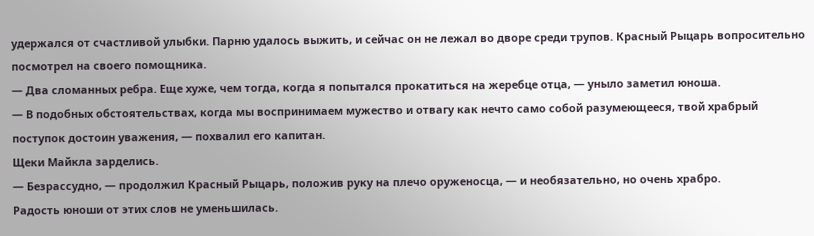удержался от счастливой улыбки. Парню удалось выжить, и сейчас он не лежал во дворе среди трупов. Красный Рыцарь вопросительно посмотрел на своего помощника.
— Два сломанных ребра. Еще хуже, чем тогда, когда я попытался прокатиться на жеребце отца, — уныло заметил юноша.
— В подобных обстоятельствах, когда мы воспринимаем мужество и отвагу как нечто само собой разумеющееся, твой храбрый поступок достоин уважения, — похвалил его капитан.
Щеки Майкла зарделись.
— Безрассудно, — продолжил Красный Рыцарь, положив руку на плечо оруженосца, — и необязательно, но очень храбро.
Радость юноши от этих слов не уменьшилась.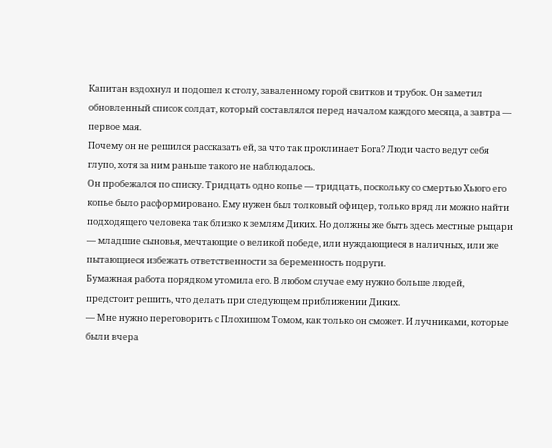Капитан вздохнул и подошел к столу, заваленному горой свитков и трубок. Он заметил обновленный список солдат, который составлялся перед началом каждого месяца, а завтра — первое мая.
Почему он не решился рассказать ей, за что так проклинает Бога? Люди часто ведут себя глупо, хотя за ним раньше такого не наблюдалось.
Он пробежался по списку. Тридцать одно копье — тридцать, поскольку со смертью Хьюго его копье было расформировано. Ему нужен был толковый офицер, только вряд ли можно найти подходящего человека так близко к землям Диких. Но должны же быть здесь местные рыцари — младшие сыновья, мечтающие о великой победе, или нуждающиеся в наличных, или же пытающиеся избежать ответственности за беременность подруги.
Бумажная работа порядком утомила его. В любом случае ему нужно больше людей, предстоит решить, что делать при следующем приближении Диких.
— Мне нужно переговорить с Плохишом Томом, как только он сможет. И лучниками, которые были вчера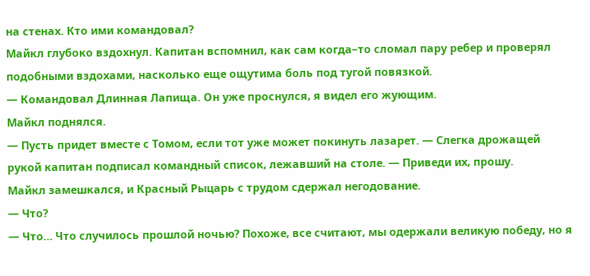на стенах. Кто ими командовал?
Майкл глубоко вздохнул. Капитан вспомнил, как сам когда–то сломал пару ребер и проверял подобными вздохами, насколько еще ощутима боль под тугой повязкой.
— Командовал Длинная Лапища. Он уже проснулся, я видел его жующим.
Майкл поднялся.
— Пусть придет вместе с Томом, если тот уже может покинуть лазарет. — Слегка дрожащей рукой капитан подписал командный список, лежавший на столе. — Приведи их, прошу.
Майкл замешкался, и Красный Рыцарь с трудом сдержал негодование.
— Что?
— Что… Что случилось прошлой ночью? Похоже, все считают, мы одержали великую победу, но я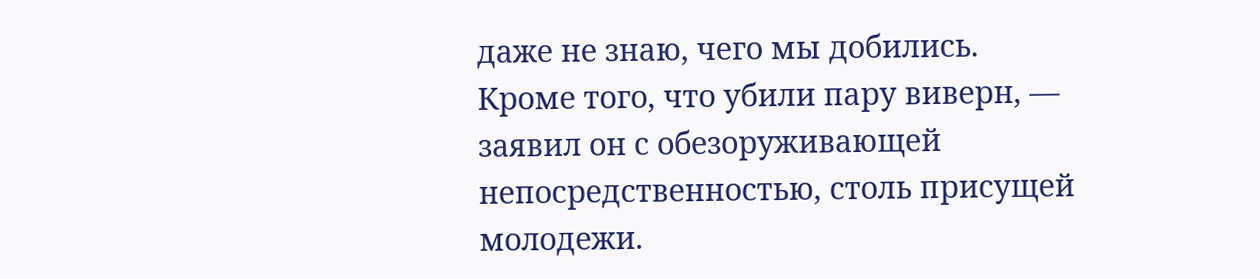даже не знаю, чего мы добились. Кроме того, что убили пару виверн, — заявил он с обезоруживающей непосредственностью, столь присущей молодежи.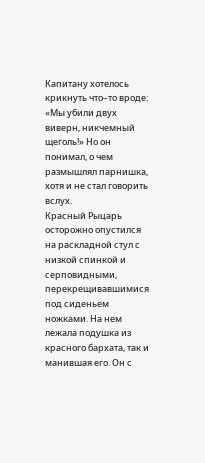Капитану хотелось крикнуть что–то вроде: «Мы убили двух виверн, никчемный щеголь!» Но он понимал, о чем размышлял парнишка, хотя и не стал говорить вслух.
Красный Рыцарь осторожно опустился на раскладной стул с низкой спинкой и серповидными, перекрещивавшимися под сиденьем ножками. На нем лежала подушка из красного бархата, так и манившая его. Он с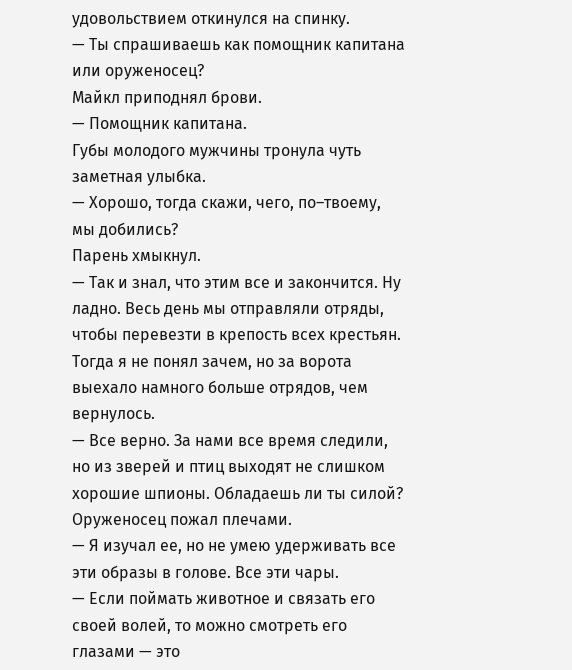удовольствием откинулся на спинку.
— Ты спрашиваешь как помощник капитана или оруженосец?
Майкл приподнял брови.
— Помощник капитана.
Губы молодого мужчины тронула чуть заметная улыбка.
— Хорошо, тогда скажи, чего, по–твоему, мы добились?
Парень хмыкнул.
— Так и знал, что этим все и закончится. Ну ладно. Весь день мы отправляли отряды, чтобы перевезти в крепость всех крестьян. Тогда я не понял зачем, но за ворота выехало намного больше отрядов, чем вернулось.
— Все верно. За нами все время следили, но из зверей и птиц выходят не слишком хорошие шпионы. Обладаешь ли ты силой?
Оруженосец пожал плечами.
— Я изучал ее, но не умею удерживать все эти образы в голове. Все эти чары.
— Если поймать животное и связать его своей волей, то можно смотреть его глазами — это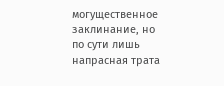могущественное заклинание, но по сути лишь напрасная трата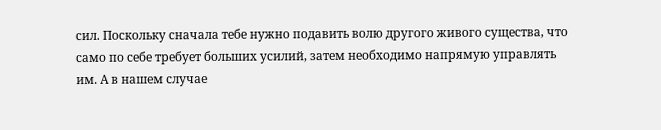сил. Поскольку сначала тебе нужно подавить волю другого живого существа, что само по себе требует больших усилий, затем необходимо напрямую управлять им. А в нашем случае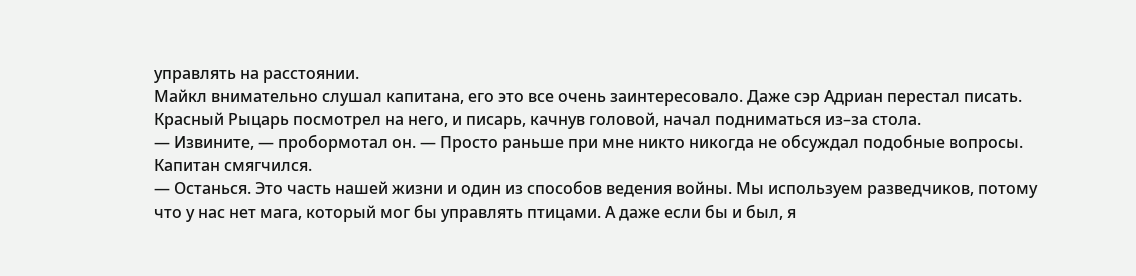управлять на расстоянии.
Майкл внимательно слушал капитана, его это все очень заинтересовало. Даже сэр Адриан перестал писать. Красный Рыцарь посмотрел на него, и писарь, качнув головой, начал подниматься из–за стола.
— Извините, — пробормотал он. — Просто раньше при мне никто никогда не обсуждал подобные вопросы.
Капитан смягчился.
— Останься. Это часть нашей жизни и один из способов ведения войны. Мы используем разведчиков, потому что у нас нет мага, который мог бы управлять птицами. А даже если бы и был, я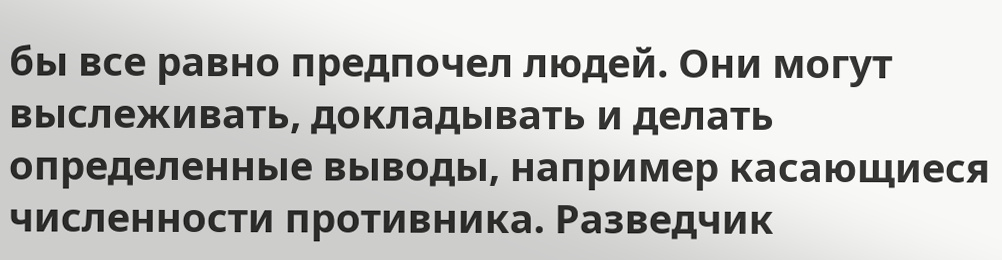бы все равно предпочел людей. Они могут выслеживать, докладывать и делать определенные выводы, например касающиеся численности противника. Разведчик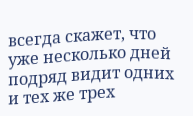всегда скажет, что уже несколько дней подряд видит одних и тех же трех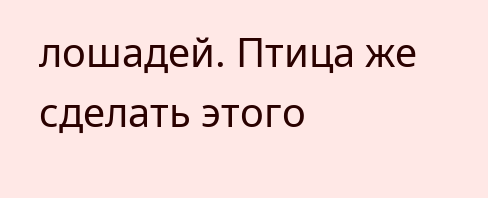лошадей. Птица же сделать этого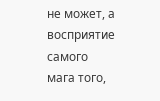не может, а восприятие самого мага того,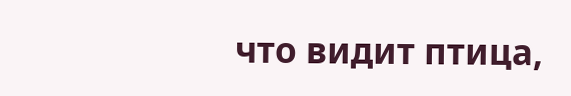что видит птица,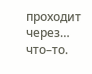проходит через… что–то.